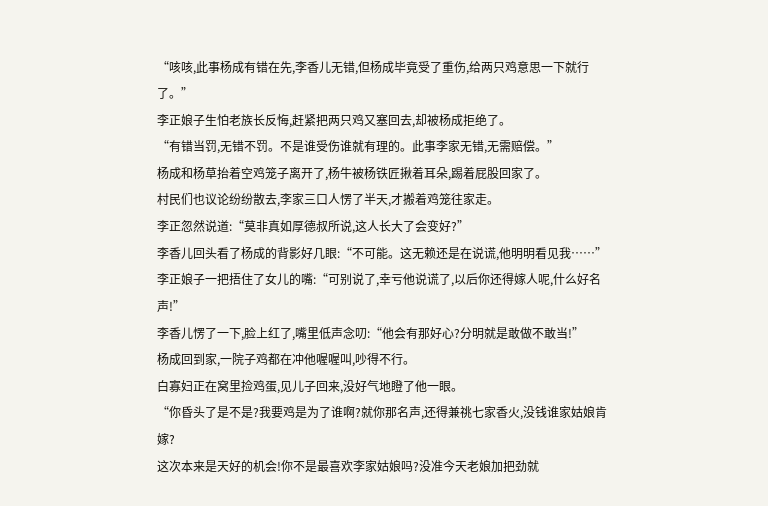“咳咳,此事杨成有错在先,李香儿无错,但杨成毕竟受了重伤,给两只鸡意思一下就行了。”
李正娘子生怕老族长反悔,赶紧把两只鸡又塞回去,却被杨成拒绝了。
“有错当罚,无错不罚。不是谁受伤谁就有理的。此事李家无错,无需赔偿。”
杨成和杨草抬着空鸡笼子离开了,杨牛被杨铁匠揪着耳朵,踢着屁股回家了。
村民们也议论纷纷散去,李家三口人愣了半天,才搬着鸡笼往家走。
李正忽然说道:“莫非真如厚德叔所说,这人长大了会变好?”
李香儿回头看了杨成的背影好几眼:“不可能。这无赖还是在说谎,他明明看见我……”
李正娘子一把捂住了女儿的嘴:“可别说了,幸亏他说谎了,以后你还得嫁人呢,什么好名声!”
李香儿愣了一下,脸上红了,嘴里低声念叨:“他会有那好心?分明就是敢做不敢当!”
杨成回到家,一院子鸡都在冲他喔喔叫,吵得不行。
白寡妇正在窝里捡鸡蛋,见儿子回来,没好气地瞪了他一眼。
“你昏头了是不是?我要鸡是为了谁啊?就你那名声,还得兼祧七家香火,没钱谁家姑娘肯嫁?
这次本来是天好的机会!你不是最喜欢李家姑娘吗?没准今天老娘加把劲就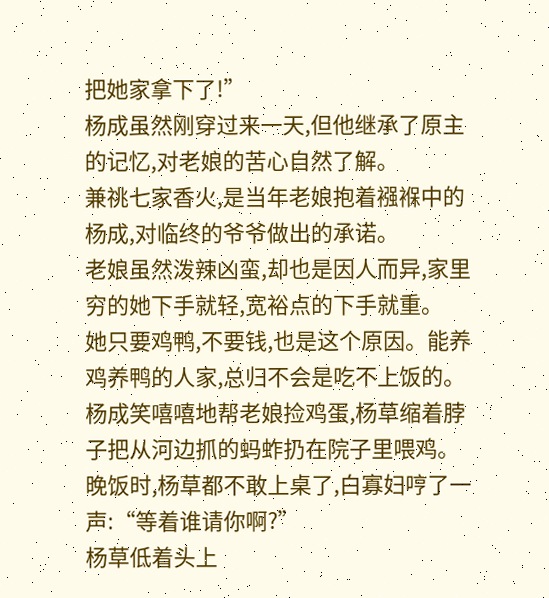把她家拿下了!”
杨成虽然刚穿过来一天,但他继承了原主的记忆,对老娘的苦心自然了解。
兼祧七家香火,是当年老娘抱着襁褓中的杨成,对临终的爷爷做出的承诺。
老娘虽然泼辣凶蛮,却也是因人而异,家里穷的她下手就轻,宽裕点的下手就重。
她只要鸡鸭,不要钱,也是这个原因。能养鸡养鸭的人家,总归不会是吃不上饭的。
杨成笑嘻嘻地帮老娘捡鸡蛋,杨草缩着脖子把从河边抓的蚂蚱扔在院子里喂鸡。
晚饭时,杨草都不敢上桌了,白寡妇哼了一声:“等着谁请你啊?”
杨草低着头上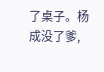了桌子。杨成没了爹,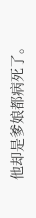他却是爹娘都病死了。